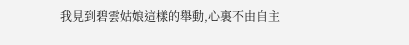我見到碧雲姑娘這樣的舉動,心裏不由自主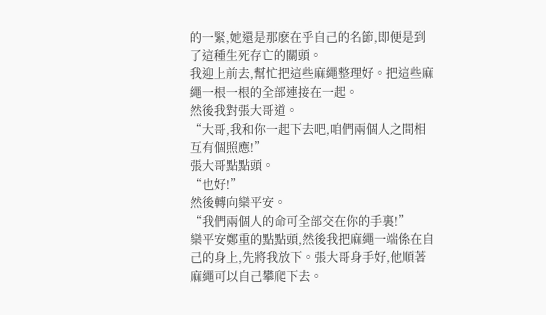的一緊,她還是那麽在乎自己的名節,即便是到了這種生死存亡的關頭。
我迎上前去,幫忙把這些麻繩整理好。把這些麻繩一根一根的全部連接在一起。
然後我對張大哥道。
“大哥,我和你一起下去吧,咱們兩個人之間相互有個照應!”
張大哥點點頭。
“也好!”
然後轉向欒平安。
“我們兩個人的命可全部交在你的手裏!”
欒平安鄭重的點點頭,然後我把麻繩一端係在自己的身上,先將我放下。張大哥身手好,他順著麻繩可以自己攀爬下去。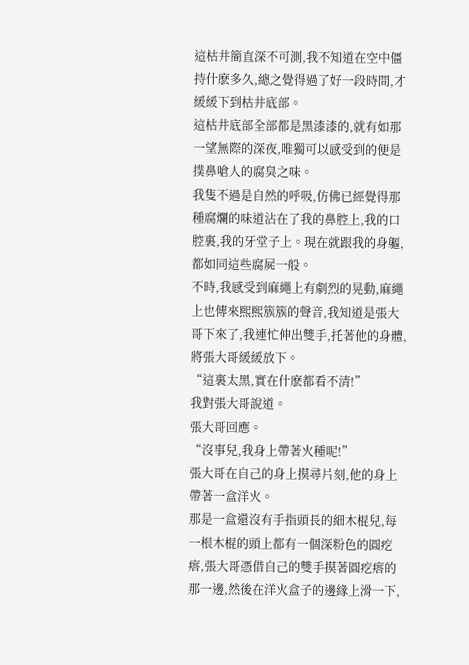這枯井簡直深不可測,我不知道在空中僵持什麽多久,總之覺得過了好一段時間,才緩緩下到枯井底部。
這枯井底部全部都是黑漆漆的,就有如那一望無際的深夜,唯獨可以感受到的便是撲鼻嗆人的腐臭之味。
我隻不過是自然的呼吸,仿佛已經覺得那種腐爛的味道沾在了我的鼻腔上,我的口腔裏,我的牙堂子上。現在就跟我的身軀,都如同這些腐屍一般。
不時,我感受到麻繩上有劇烈的晃動,麻繩上也傳來熙熙簇簇的聲音,我知道是張大哥下來了,我連忙伸出雙手,托著他的身體,將張大哥緩緩放下。
“這裏太黑,實在什麽都看不清!”
我對張大哥說道。
張大哥回應。
“沒事兒,我身上帶著火種呢!”
張大哥在自己的身上摸尋片刻,他的身上帶著一盒洋火。
那是一盒還沒有手指頭長的細木棍兒,每一根木棍的頭上都有一個深粉色的圓疙瘩,張大哥憑借自己的雙手摸著圓疙瘩的那一邊,然後在洋火盒子的邊緣上滑一下,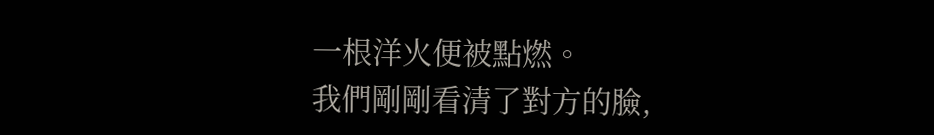一根洋火便被點燃。
我們剛剛看清了對方的臉,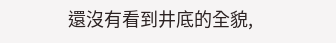還沒有看到井底的全貌,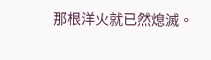那根洋火就已然熄滅。